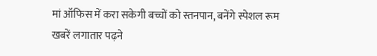मां ऑफिस में करा सकेगी बच्चों को स्तनपान, बनेंगे स्पेशल रूम
खबरें लगातार पढ़ने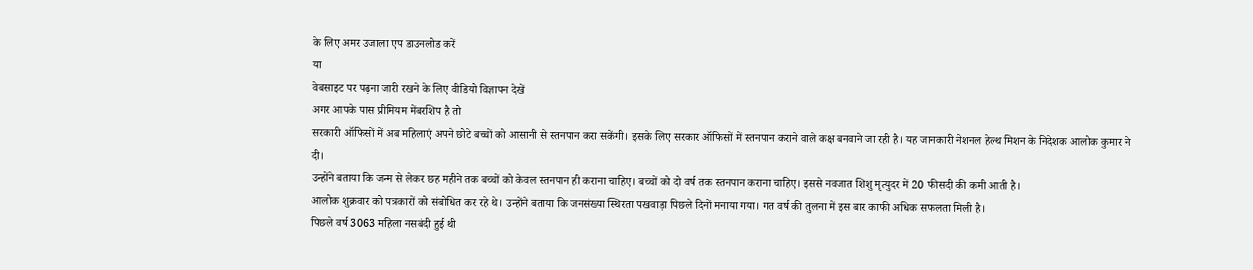के लिए अमर उजाला एप डाउनलोड करें
या
वेबसाइट पर पढ़ना जारी रखने के लिए वीडियो विज्ञापन देखें
अगर आपके पास प्रीमियम मेंबरशिप है तो
सरकारी ऑफिसों में अब महिलाएं अपने छोटे बच्चों को आसानी से स्तनपान करा सकेंगी। इसके लिए सरकार ऑफिसों में स्तनपान कराने वाले कक्ष बनवाने जा रही है। यह जानकारी नेशनल हेल्थ मिशन के निदेशक आलोक कुमार ने दी।
उन्होंने बताया कि जन्म से लेकर छह महीने तक बच्चों को केवल स्तनपान ही कराना चाहिए। बच्चों को दो वर्ष तक स्तनपान कराना चाहिए। इससे नवजात शिशु मृत्युदर में 20 फीसदी की कमी आती है।
आलोक शुक्रवार को पत्रकारों को संबोधित कर रहे थे। उन्होंने बताया कि जनसंख्या स्थिरता पखवाड़ा पिछले दिनों मनाया गया। गत वर्ष की तुलना में इस बार काफी अधिक सफलता मिली है।
पिछले वर्ष 3063 महिला नसबंदी हुई थी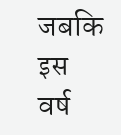जबकि इस वर्ष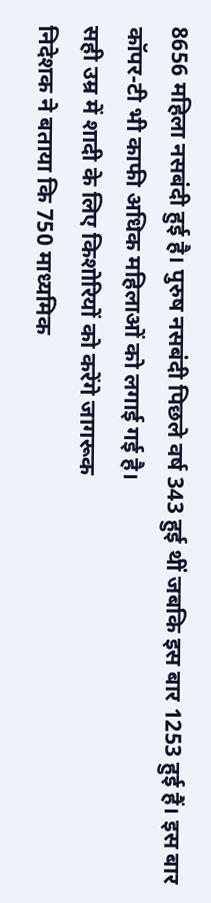8656 महिला नसबंदी हुई है। पुरुष नसबंदी पिछले वर्ष 343 हुई थीं जबकि इस बार 1253 हुई हैं। इस बार कॉपर-टी भी काफी अधिक महिलाओं को लगाई गई है।
सही उम्र में शादी के लिए किशोरियों को करेंगे जागरूक
निदेशक ने बताया कि 750 माध्यमिक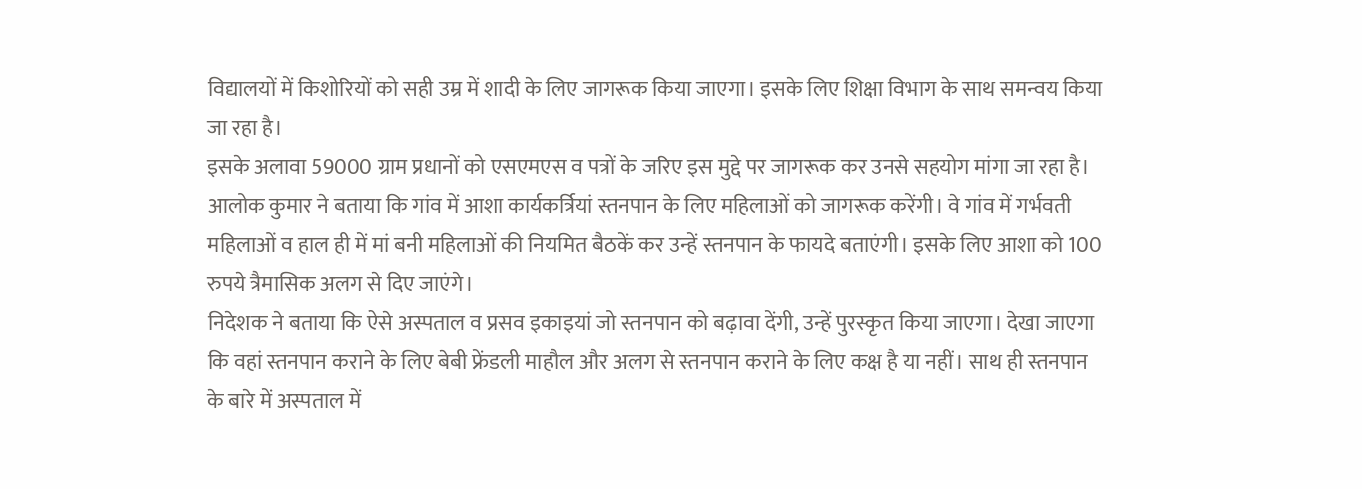विद्यालयों में किशोरियों को सही उम्र में शादी के लिए जागरूक किया जाएगा। इसके लिए शिक्षा विभाग के साथ समन्वय किया जा रहा है।
इसके अलावा 59000 ग्राम प्रधानों को एसएमएस व पत्रों के जरिए इस मुद्दे पर जागरूक कर उनसे सहयोग मांगा जा रहा है।
आलोक कुमार ने बताया कि गांव में आशा कार्यकर्त्रियां स्तनपान के लिए महिलाओं को जागरूक करेंगी। वे गांव में गर्भवती महिलाओं व हाल ही में मां बनी महिलाओं की नियमित बैठकें कर उन्हें स्तनपान के फायदे बताएंगी। इसके लिए आशा को 100 रुपये त्रैमासिक अलग से दिए जाएंगे।
निदेशक ने बताया कि ऐसे अस्पताल व प्रसव इकाइयां जो स्तनपान को बढ़ावा देंगी, उन्हें पुरस्कृत किया जाएगा। देखा जाएगा कि वहां स्तनपान कराने के लिए बेबी फ्रेंडली माहौल और अलग से स्तनपान कराने के लिए कक्ष है या नहीं। साथ ही स्तनपान के बारे में अस्पताल में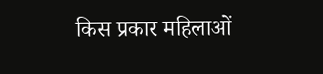किस प्रकार महिलाओं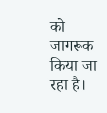को जागरूक किया जा रहा है।